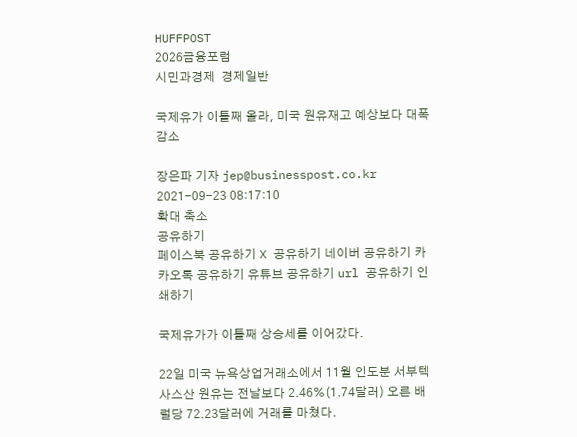HUFFPOST
2026금융포럼
시민과경제  경제일반

국제유가 이틀째 올라, 미국 원유재고 예상보다 대폭 감소

장은파 기자 jep@businesspost.co.kr 2021-09-23 08:17:10
확대 축소
공유하기
페이스북 공유하기 X 공유하기 네이버 공유하기 카카오톡 공유하기 유튜브 공유하기 url 공유하기 인쇄하기

국제유가가 이틀째 상승세를 이어갔다.

22일 미국 뉴욕상업거래소에서 11월 인도분 서부텍사스산 원유는 전날보다 2.46%(1.74달러) 오른 배럴당 72.23달러에 거래를 마쳤다.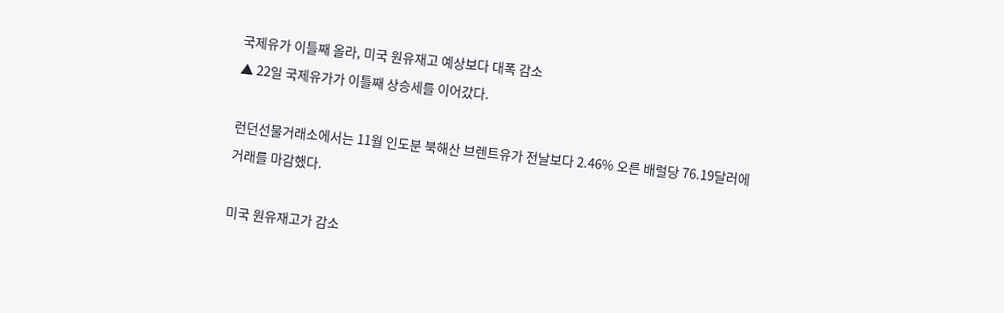국제유가 이틀째 올라, 미국 원유재고 예상보다 대폭 감소
▲ 22일 국제유가가 이틀째 상승세를 이어갔다.

런던선물거래소에서는 11월 인도분 북해산 브렌트유가 전날보다 2.46% 오른 배럴당 76.19달러에 거래를 마감했다.

미국 원유재고가 감소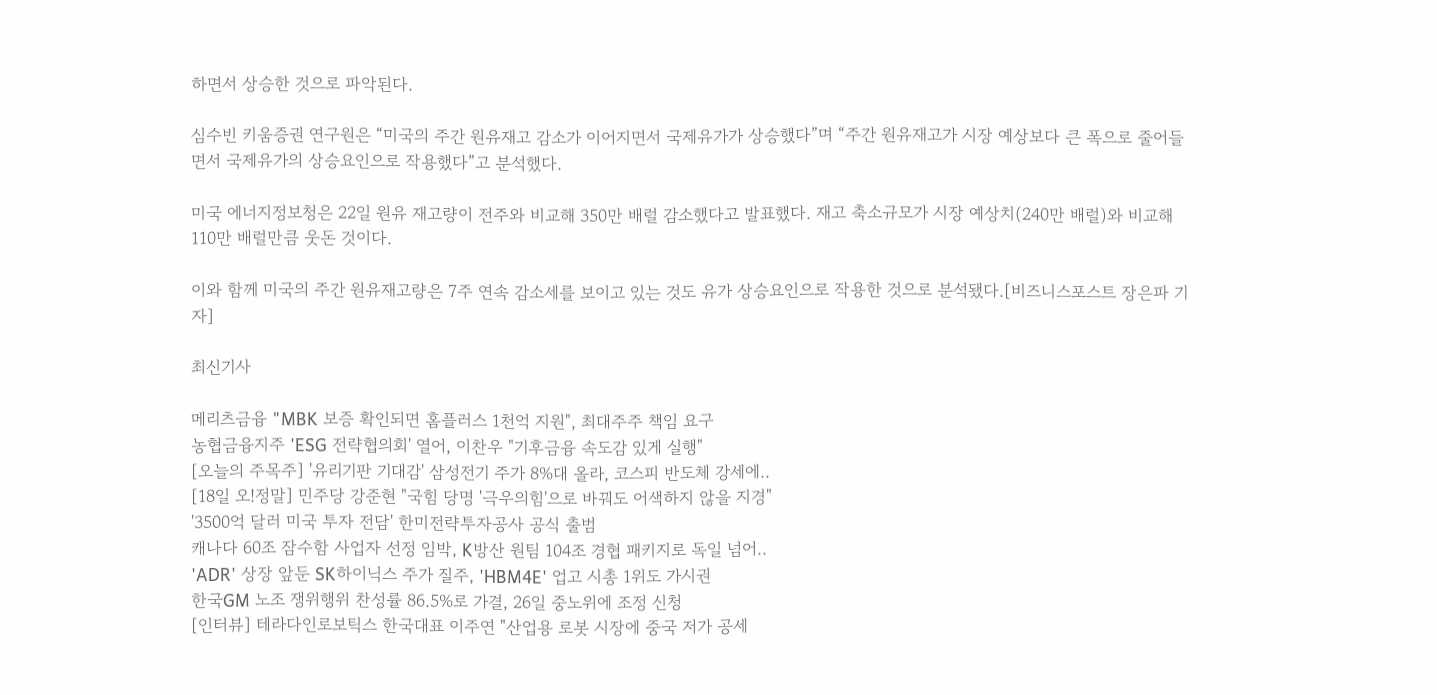하면서 상승한 것으로 파악된다.

심수빈 키움증권 연구원은 “미국의 주간 원유재고 감소가 이어지면서 국제유가가 상승했다”며 “주간 원유재고가 시장 예상보다 큰 폭으로 줄어들면서 국제유가의 상승요인으로 작용했다”고 분석했다.

미국 에너지정보청은 22일 원유 재고량이 전주와 비교해 350만 배럴 감소했다고 발표했다. 재고 축소규모가 시장 예상치(240만 배럴)와 비교해 110만 배럴만큼 웃돈 것이다.

이와 함께 미국의 주간 원유재고량은 7주 연속 감소세를 보이고 있는 것도 유가 상승요인으로 작용한 것으로 분석됐다.[비즈니스포스트 장은파 기자]

최신기사

메리츠금융 "MBK 보증 확인되면 홈플러스 1천억 지원", 최대주주 책임 요구
농협금융지주 'ESG 전략협의회' 열어, 이찬우 "기후금융 속도감 있게 실행"
[오늘의 주목주] '유리기판 기대감' 삼성전기 주가 8%대 올라, 코스피 반도체 강세에..
[18일 오!정말] 민주당 강준현 "국힘 당명 '극우의힘'으로 바꿔도 어색하지 않을 지경"
'3500억 달러 미국 투자 전담' 한미전략투자공사 공식 출범
캐나다 60조 잠수함 사업자 선정 임박, K방산 원팀 104조 경협 패키지로 독일 넘어..
'ADR' 상장 앞둔 SK하이닉스 주가 질주, 'HBM4E' 업고 시총 1위도 가시권
한국GM 노조 쟁위행위 찬성률 86.5%로 가결, 26일 중노위에 조정 신청
[인터뷰] 테라다인로보틱스 한국대표 이주연 "산업용 로봇 시장에 중국 저가 공세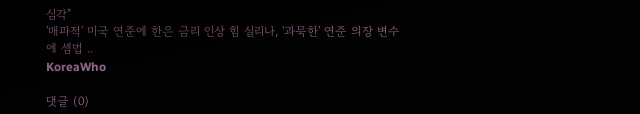심각"
'매파적' 미국 연준에 한은 금리 인상 힘 실리나, '과묵한' 연준 의장 변수에 셈법 ..
KoreaWho

댓글 (0)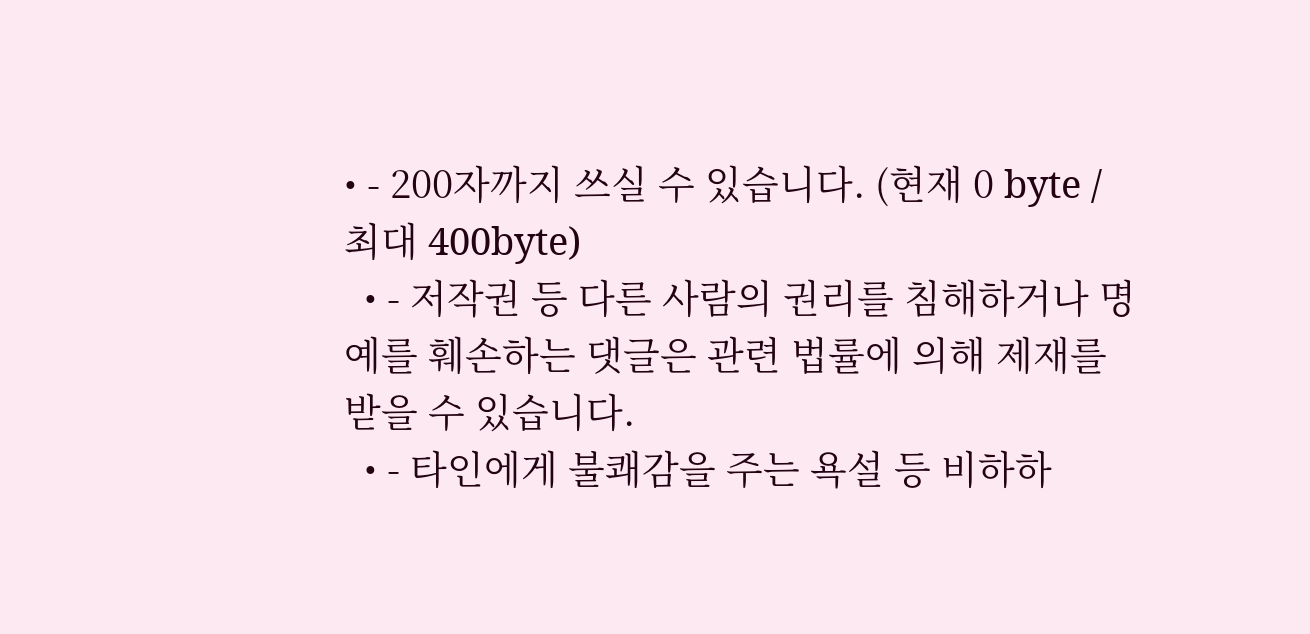• - 200자까지 쓰실 수 있습니다. (현재 0 byte / 최대 400byte)
  • - 저작권 등 다른 사람의 권리를 침해하거나 명예를 훼손하는 댓글은 관련 법률에 의해 제재를 받을 수 있습니다.
  • - 타인에게 불쾌감을 주는 욕설 등 비하하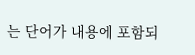는 단어가 내용에 포함되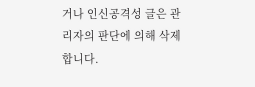거나 인신공격성 글은 관리자의 판단에 의해 삭제 합니다.